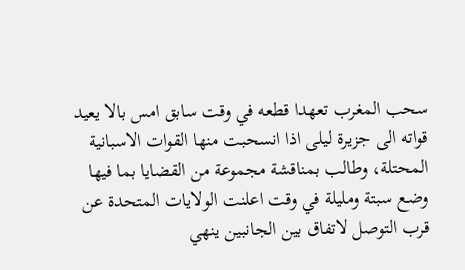سحب المغرب تعهدا قطعه في وقت سابق امس بالا يعيد قواته الى جزيرة ليلى اذا انسحبت منها القوات الاسبانية المحتلة، وطالب بمناقشة مجموعة من القضايا بما فيها وضع سبتة ومليلة في وقت اعلنت الولايات المتحدة عن قرب التوصل لاتفاق بين الجانبين ينهي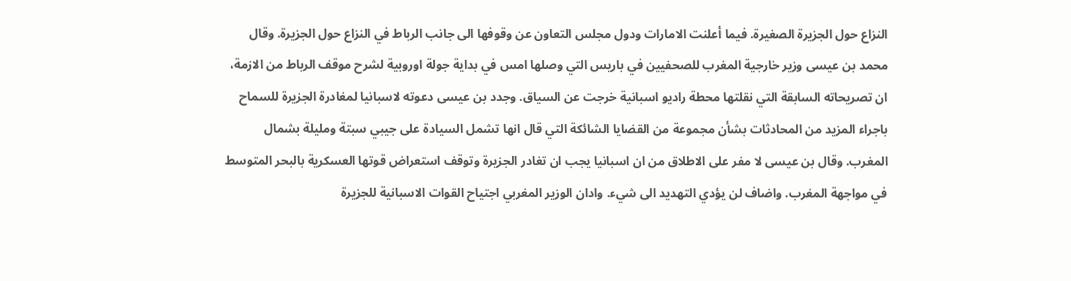النزاع حول الجزيرة الصغيرة. فيما أعلنت الامارات ودول مجلس التعاون عن وقوفها الى جانب الرباط في النزاع حول الجزيرة. وقال محمد بن عيسى وزير خارجية المغرب للصحفيين في باريس التي وصلها امس في بداية جولة اوروبية لشرح موقف الرباط من الازمة، ان تصريحاته السابقة التي نقلتها محطة راديو اسبانية خرجت عن السياق. وجدد بن عيسى دعوته لاسبانيا لمغادرة الجزيرة للسماح باجراء المزيد من المحادثات بشأن مجموعة من القضايا الشائكة التي قال انها تشمل السيادة على جيبي سبتة ومليلة بشمال المغرب. وقال بن عيسى لا مفر على الاطلاق من ان اسبانيا يجب ان تغادر الجزيرة وتوقف استعراض قوتها العسكرية بالبحر المتوسط في مواجهة المغرب. واضاف لن يؤدي التهديد الى شيء. وادان الوزير المغربي اجتياح القوات الاسبانية للجزيرة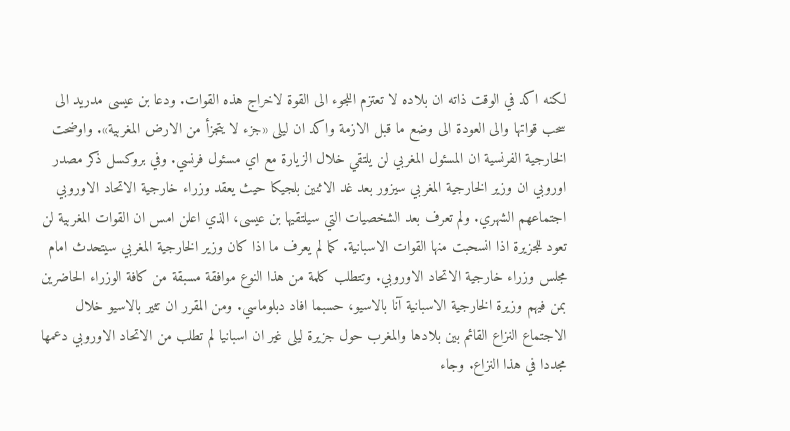لكنه اكد في الوقت ذاته ان بلاده لا تعتزم اللجوء الى القوة لاخراج هذه القوات. ودعا بن عيسى مدريد الى سحب قواتها والى العودة الى وضع ما قبل الازمة واكد ان ليلى «جزء لا يتجزأ من الارض المغربية». واوضحت الخارجية الفرنسية ان المسئول المغربي لن يلتقي خلال الزيارة مع اي مسئول فرنسي. وفي بروكسل ذكر مصدر اوروبي ان وزير الخارجية المغربي سيزور بعد غد الاثنين بلجيكا حيث يعقد وزراء خارجية الاتحاد الاوروبي اجتماعهم الشهري. ولم تعرف بعد الشخصيات التي سيلتقيها بن عيسى، الذي اعلن امس ان القوات المغربية لن تعود للجزيرة اذا انسحبت منها القوات الاسبانية. كما لم يعرف ما اذا كان وزير الخارجية المغربي سيتحدث امام مجلس وزراء خارجية الاتحاد الاوروبي. وتتطلب كلمة من هذا النوع موافقة مسبقة من كافة الوزراء الحاضرين بمن فيهم وزيرة الخارجية الاسبانية آنا بالاسيو، حسبما افاد دبلوماسي. ومن المقرر ان تثير بالاسيو خلال الاجتماع النزاع القائم بين بلادها والمغرب حول جزيرة ليلى غير ان اسبانيا لم تطلب من الاتحاد الاوروبي دعمها مجددا في هذا النزاع. وجاء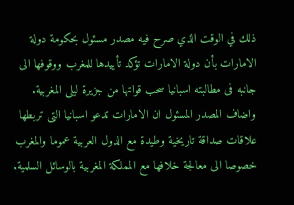ذلك في الوقت الذي صرح فيه مصدر مسئول بحكومة دولة الامارات بأن دولة الامارات تؤكد تأييدها للمغرب ووقوفها الى جانبه فى مطالبته اسبانيا سحب قواتها من جزيرة ليلى المغربية. واضاف المصدر المسئول ان الامارات تدعو اسبانيا التى تربطها علاقات صداقة تاريخية وطيدة مع الدول العربية عموما والمغرب خصوصا الى معالجة خلافها مع المملكة المغربية بالوسائل السلمية.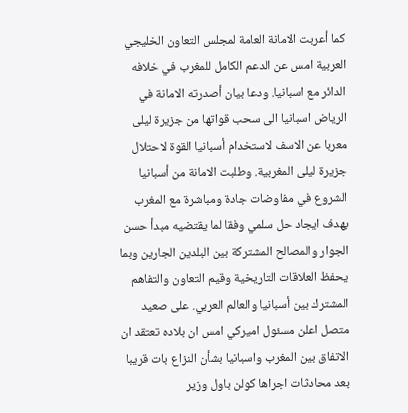كما أعربت الامانة العامة لمجلس التعاون الخليجي العربية امس عن الدعم الكامل للمغرب في خلافه الدائر مع اسبانيا. ودعا بيان أصدرته الامانة في الرياض اسبانيا الى سحب قواتها من جزيرة ليلى معربا عن الاسف لاستخدام أسبانيا القوة لاحتلال جزيرة ليلى المغربية. وطلبت الامانة من أسبانيا الشروع في مفاوضات جادة ومباشرة مع المغرب بهدف ايجاد حل سلمي وفقا لما يقتضيه مبدأ حسن الجوار والمصالح المشتركة بين البلدين الجارين وبما يحفظ العلاقات التاريخية وقيم التعاون والتفاهم المشترك بين أسبانيا والعالم العربي. على صعيد متصل اعلن مسئول اميركي امس ان بلاده تعتقد ان الاتفاق بين المغرب واسبانيا بشأن النزاع بات قريبا بعد محادثات اجراها كولن باول وزير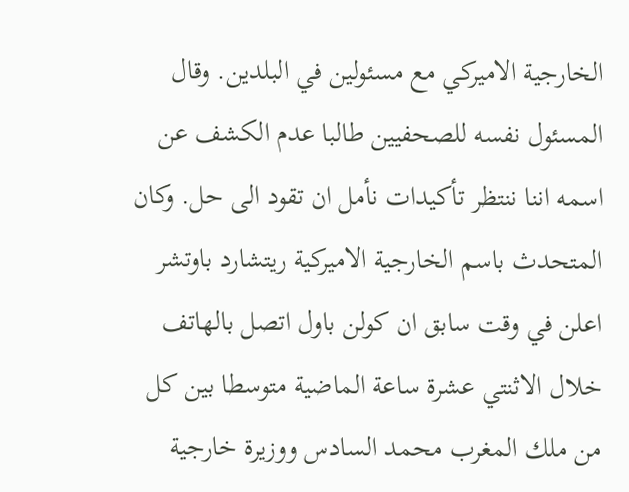الخارجية الاميركي مع مسئولين في البلدين. وقال المسئول نفسه للصحفيين طالبا عدم الكشف عن اسمه اننا ننتظر تأكيدات نأمل ان تقود الى حل. وكان المتحدث باسم الخارجية الاميركية ريتشارد باوتشر اعلن في وقت سابق ان كولن باول اتصل بالهاتف خلال الاثنتي عشرة ساعة الماضية متوسطا بين كل من ملك المغرب محمد السادس ووزيرة خارجية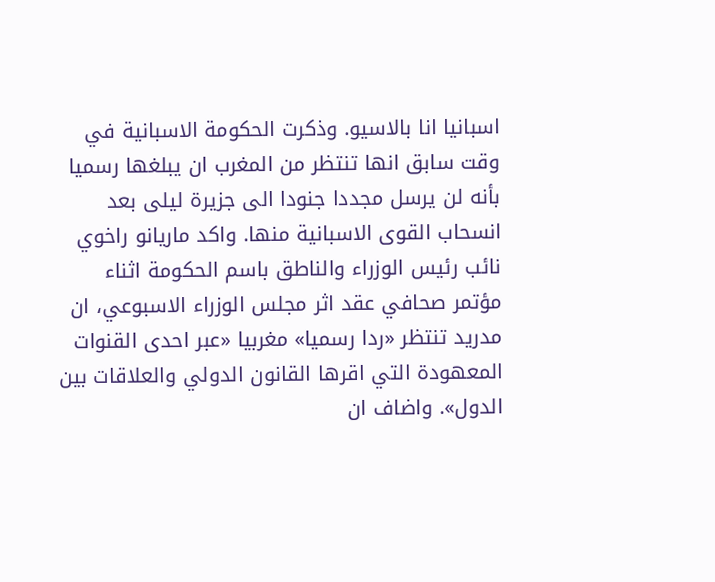اسبانيا انا بالاسيو. وذكرت الحكومة الاسبانية في وقت سابق انها تنتظر من المغرب ان يبلغها رسميا بأنه لن يرسل مجددا جنودا الى جزيرة ليلى بعد انسحاب القوى الاسبانية منها. واكد ماريانو راخوي نائب رئيس الوزراء والناطق باسم الحكومة اثناء مؤتمر صحافي عقد اثر مجلس الوزراء الاسبوعي، ان مدريد تنتظر «ردا رسميا» مغربيا «عبر احدى القنوات المعهودة التي اقرها القانون الدولي والعلاقات بين الدول». واضاف ان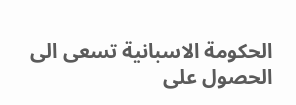الحكومة الاسبانية تسعى الى الحصول على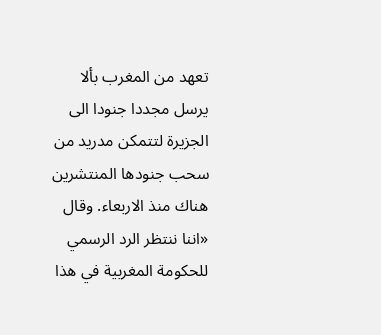تعهد من المغرب بألا يرسل مجددا جنودا الى الجزيرة لتتمكن مدريد من سحب جنودها المنتشرين هناك منذ الاربعاء. وقال «اننا ننتظر الرد الرسمي للحكومة المغربية في هذا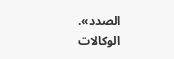الصدد». الوكالات